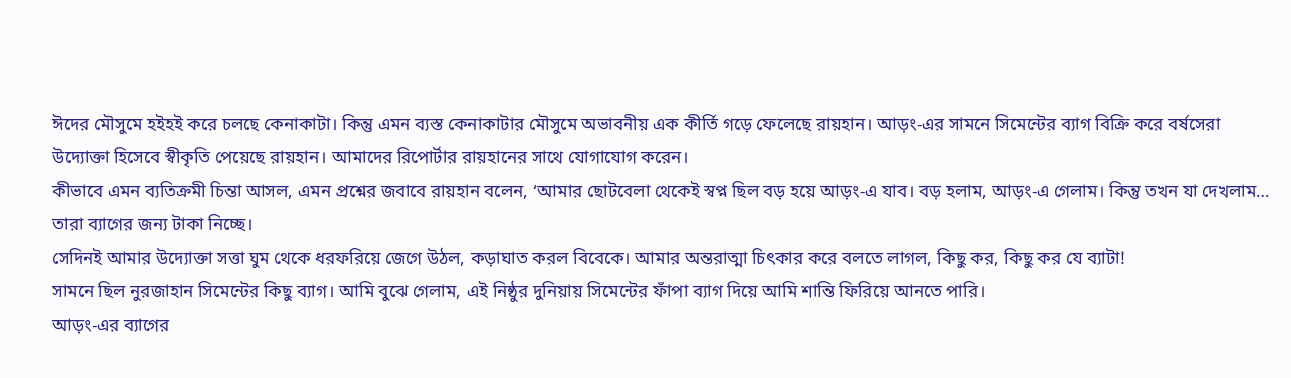ঈদের মৌসুমে হইহই করে চলছে কেনাকাটা। কিন্তু এমন ব্যস্ত কেনাকাটার মৌসুমে অভাবনীয় এক কীর্তি গড়ে ফেলেছে রায়হান। আড়ং-এর সামনে সিমেন্টের ব্যাগ বিক্রি করে বর্ষসেরা উদ্যোক্তা হিসেবে স্বীকৃতি পেয়েছে রায়হান। আমাদের রিপোর্টার রায়হানের সাথে যোগাযোগ করেন।
কীভাবে এমন ব্যতিক্রমী চিন্তা আসল, এমন প্রশ্নের জবাবে রায়হান বলেন, ‘আমার ছোটবেলা থেকেই স্বপ্ন ছিল বড় হয়ে আড়ং-এ যাব। বড় হলাম, আড়ং-এ গেলাম। কিন্তু তখন যা দেখলাম… তারা ব্যাগের জন্য টাকা নিচ্ছে।
সেদিনই আমার উদ্যোক্তা সত্তা ঘুম থেকে ধরফরিয়ে জেগে উঠল, কড়াঘাত করল বিবেকে। আমার অন্তরাত্মা চিৎকার করে বলতে লাগল, কিছু কর, কিছু কর যে ব্যাটা!
সামনে ছিল নুরজাহান সিমেন্টের কিছু ব্যাগ। আমি বুঝে গেলাম, এই নিষ্ঠুর দুনিয়ায় সিমেন্টের ফাঁপা ব্যাগ দিয়ে আমি শান্তি ফিরিয়ে আনতে পারি।
আড়ং-এর ব্যাগের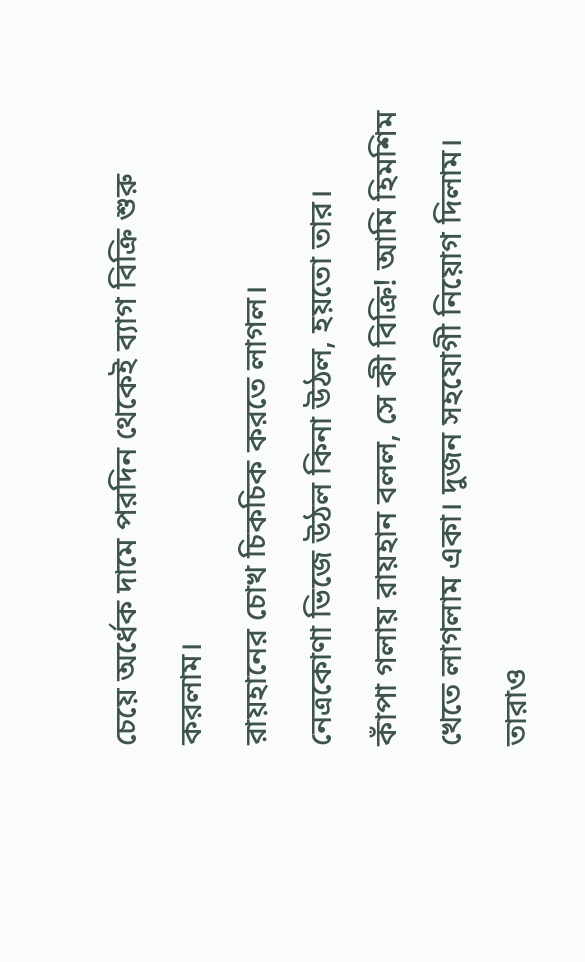চেয়ে অর্ধেক দামে পরদিন থেকেই ব্যাগ বিক্রি শুরু করলাম।
রায়হানের চোখ চিকচিক করতে লাগল।
নেত্রকোণা ভিজে উঠল কিনা উঠল, হয়তো তার।
কাঁপা গলায় রায়হান বলল, সে কী বিক্রি! আমি হিমশিম খেতে লাগলাম একা। দুজন সহযোগী নিয়োগ দিলাম। তারাও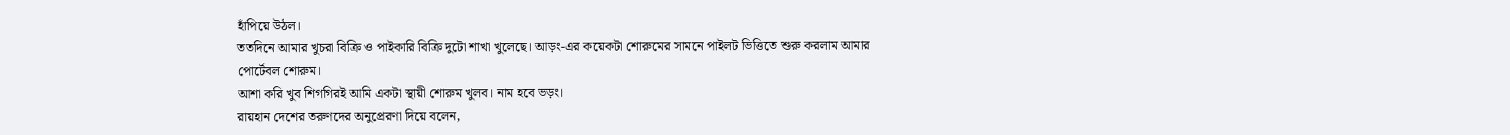হাঁপিয়ে উঠল।
ততদিনে আমার খুচরা বিক্রি ও পাইকারি বিক্রি দুটো শাখা খুলেছে। আড়ং-এর কয়েকটা শোরুমের সামনে পাইলট ভিত্তিতে শুরু করলাম আমার পোর্টেবল শোরুম।
আশা করি খুব শিগগিরই আমি একটা স্থায়ী শোরুম খুলব। নাম হবে ভড়ং।
রায়হান দেশের তরুণদের অনুপ্রেরণা দিয়ে বলেন,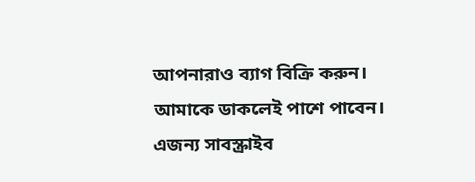আপনারাও ব্যাগ বিক্রি করুন। আমাকে ডাকলেই পাশে পাবেন। এজন্য সাবস্ক্রাইব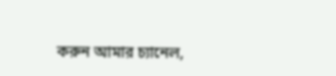করুন আমার চ্যানেল,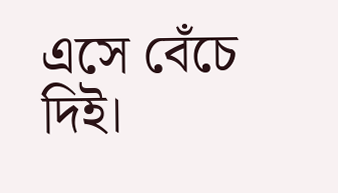এসে বেঁচে দিই।